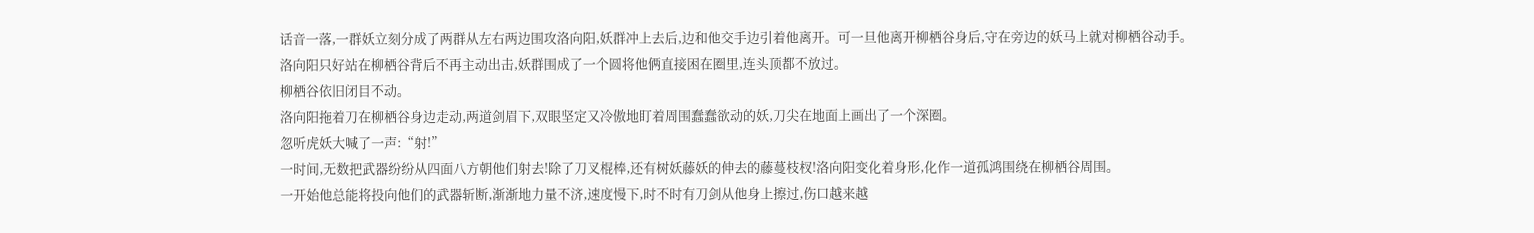话音一落,一群妖立刻分成了两群从左右两边围攻洛向阳,妖群冲上去后,边和他交手边引着他离开。可一旦他离开柳栖谷身后,守在旁边的妖马上就对柳栖谷动手。
洛向阳只好站在柳栖谷背后不再主动出击,妖群围成了一个圆将他俩直接困在圈里,连头顶都不放过。
柳栖谷依旧闭目不动。
洛向阳拖着刀在柳栖谷身边走动,两道剑眉下,双眼坚定又冷傲地盯着周围蠢蠢欲动的妖,刀尖在地面上画出了一个深圈。
忽听虎妖大喊了一声:“射!”
一时间,无数把武器纷纷从四面八方朝他们射去!除了刀叉棍棒,还有树妖藤妖的伸去的藤蔓枝杈!洛向阳变化着身形,化作一道孤鸿围绕在柳栖谷周围。
一开始他总能将投向他们的武器斩断,渐渐地力量不济,速度慢下,时不时有刀剑从他身上擦过,伤口越来越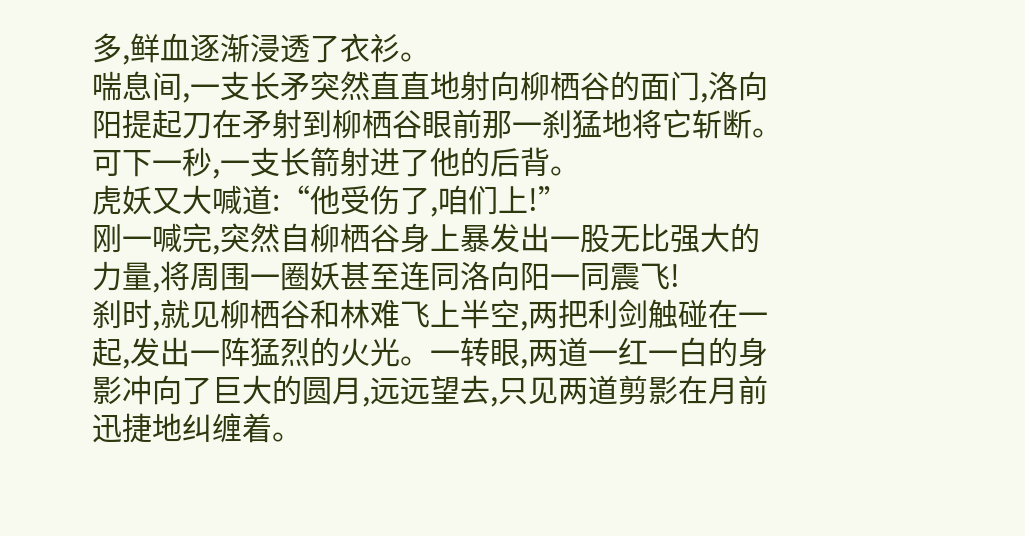多,鲜血逐渐浸透了衣衫。
喘息间,一支长矛突然直直地射向柳栖谷的面门,洛向阳提起刀在矛射到柳栖谷眼前那一刹猛地将它斩断。可下一秒,一支长箭射进了他的后背。
虎妖又大喊道:“他受伤了,咱们上!”
刚一喊完,突然自柳栖谷身上暴发出一股无比强大的力量,将周围一圈妖甚至连同洛向阳一同震飞!
刹时,就见柳栖谷和林难飞上半空,两把利剑触碰在一起,发出一阵猛烈的火光。一转眼,两道一红一白的身影冲向了巨大的圆月,远远望去,只见两道剪影在月前迅捷地纠缠着。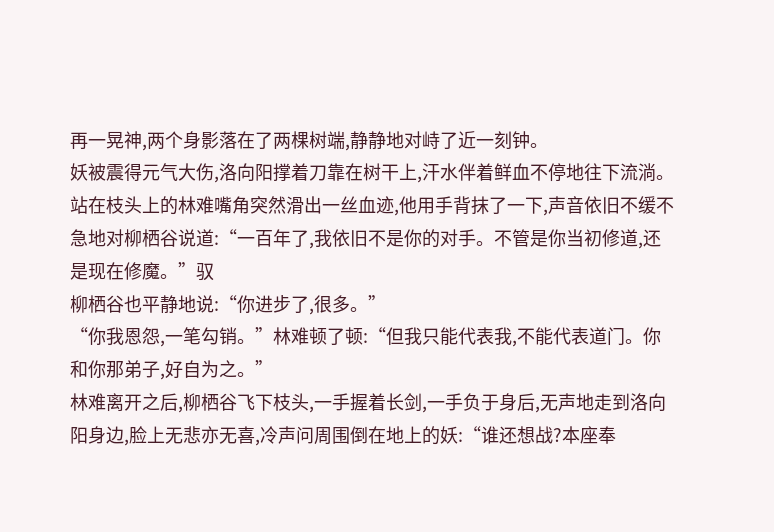再一晃神,两个身影落在了两棵树端,静静地对峙了近一刻钟。
妖被震得元气大伤,洛向阳撑着刀靠在树干上,汗水伴着鲜血不停地往下流淌。
站在枝头上的林难嘴角突然滑出一丝血迹,他用手背抹了一下,声音依旧不缓不急地对柳栖谷说道:“一百年了,我依旧不是你的对手。不管是你当初修道,还是现在修魔。”驭
柳栖谷也平静地说:“你进步了,很多。”
“你我恩怨,一笔勾销。”林难顿了顿:“但我只能代表我,不能代表道门。你和你那弟子,好自为之。”
林难离开之后,柳栖谷飞下枝头,一手握着长剑,一手负于身后,无声地走到洛向阳身边,脸上无悲亦无喜,冷声问周围倒在地上的妖:“谁还想战?本座奉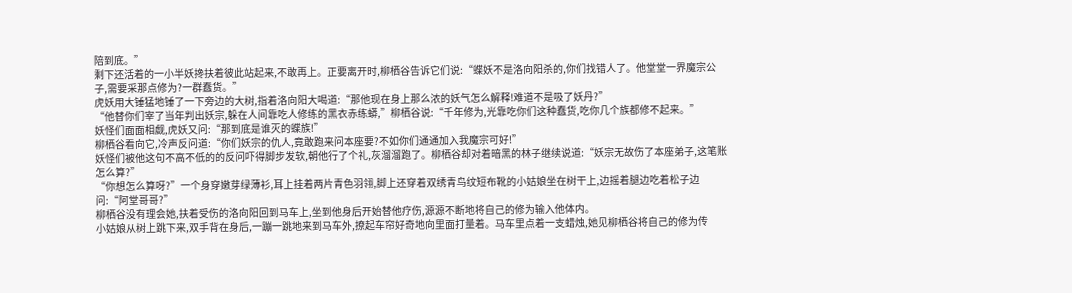陪到底。”
剩下还活着的一小半妖搀扶着彼此站起来,不敢再上。正要离开时,柳栖谷告诉它们说:“蝶妖不是洛向阳杀的,你们找错人了。他堂堂一界魔宗公子,需要采那点修为?一群蠢货。”
虎妖用大锤猛地锤了一下旁边的大树,指着洛向阳大喝道:“那他现在身上那么浓的妖气怎么解释!难道不是吸了妖丹?”
“他替你们宰了当年判出妖宗,躲在人间靠吃人修练的黑衣赤练蟒,”柳栖谷说:“千年修为,光靠吃你们这种蠢货,吃你几个族都修不起来。”
妖怪们面面相觑,虎妖又问:“那到底是谁灭的蝶族!”
柳栖谷看向它,冷声反问道:“你们妖宗的仇人,竟敢跑来问本座要?不如你们通通加入我魔宗可好!”
妖怪们被他这句不高不低的的反问吓得脚步发软,朝他行了个礼,灰溜溜跑了。柳栖谷却对着暗黑的林子继续说道:“妖宗无故伤了本座弟子,这笔账怎么算?”
“你想怎么算呀?”一个身穿嫩芽绿薄衫,耳上挂着两片青色羽翎,脚上还穿着双绣青鸟纹短布靴的小姑娘坐在树干上,边摇着腿边吃着松子边问:“阿堂哥哥?”
柳栖谷没有理会她,扶着受伤的洛向阳回到马车上,坐到他身后开始替他疗伤,源源不断地将自己的修为输入他体内。
小姑娘从树上跳下来,双手背在身后,一蹦一跳地来到马车外,撩起车帘好奇地向里面打量着。马车里点着一支蜡烛,她见柳栖谷将自己的修为传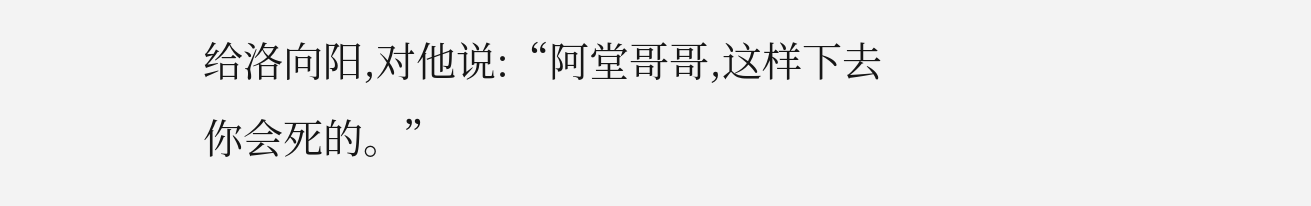给洛向阳,对他说:“阿堂哥哥,这样下去你会死的。”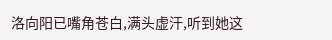洛向阳已嘴角苍白,满头虚汗,听到她这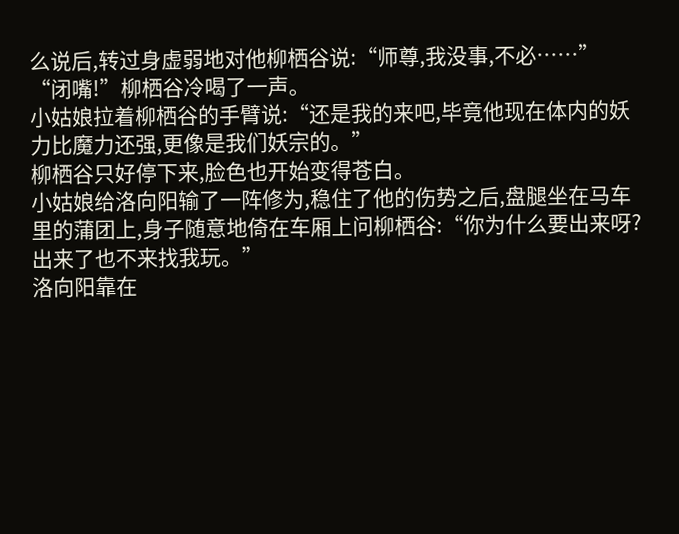么说后,转过身虚弱地对他柳栖谷说:“师尊,我没事,不必……”
“闭嘴!”柳栖谷冷喝了一声。
小姑娘拉着柳栖谷的手臂说:“还是我的来吧,毕竟他现在体内的妖力比魔力还强,更像是我们妖宗的。”
柳栖谷只好停下来,脸色也开始变得苍白。
小姑娘给洛向阳输了一阵修为,稳住了他的伤势之后,盘腿坐在马车里的蒲团上,身子随意地倚在车厢上问柳栖谷:“你为什么要出来呀?出来了也不来找我玩。”
洛向阳靠在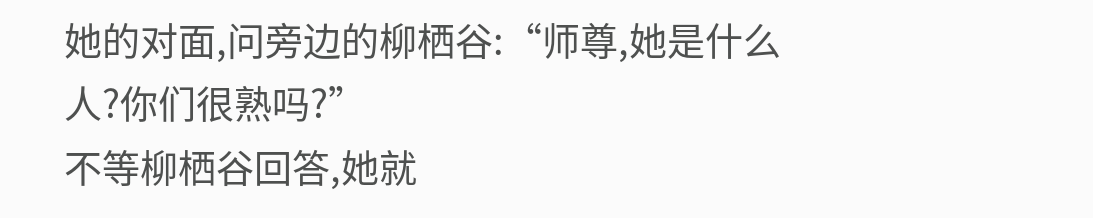她的对面,问旁边的柳栖谷:“师尊,她是什么人?你们很熟吗?”
不等柳栖谷回答,她就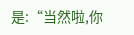是:“当然啦,你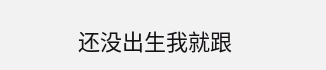还没出生我就跟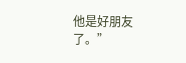他是好朋友了。”